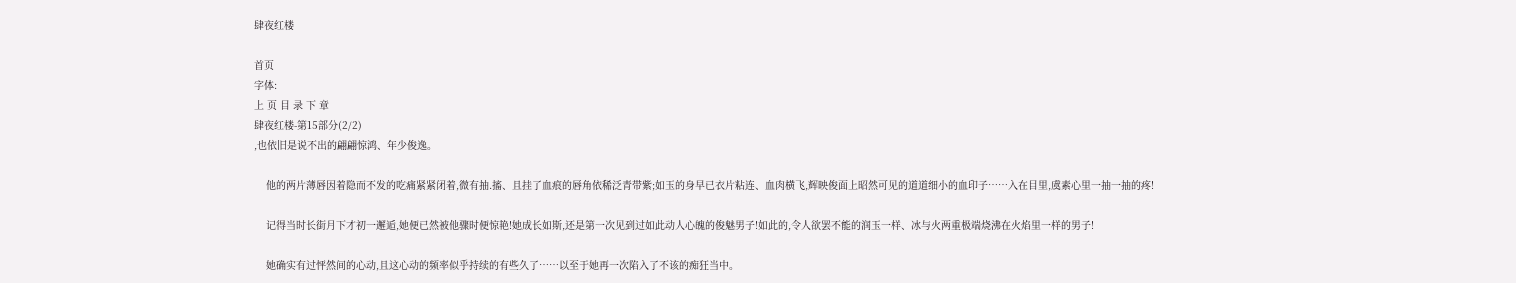肆夜红楼

首页
字体:
上 页 目 录 下 章
肆夜红楼-第15部分(2/2)
,也依旧是说不出的翩翩惊鸿、年少俊逸。

    他的两片薄唇因着隐而不发的吃痛紧紧闭着,微有抽.搐、且挂了血痕的唇角依稀泛青带紫;如玉的身早已衣片粘连、血肉横飞,辉映俊面上昭然可见的道道细小的血印子……入在目里,虞素心里一抽一抽的疼!

    记得当时长街月下才初一邂逅,她便已然被他骤时便惊艳!她成长如斯,还是第一次见到过如此动人心魄的俊魅男子!如此的,令人欲罢不能的润玉一样、冰与火两重极端烧沸在火焰里一样的男子!

    她确实有过怦然间的心动,且这心动的频率似乎持续的有些久了……以至于她再一次陷入了不该的痴狂当中。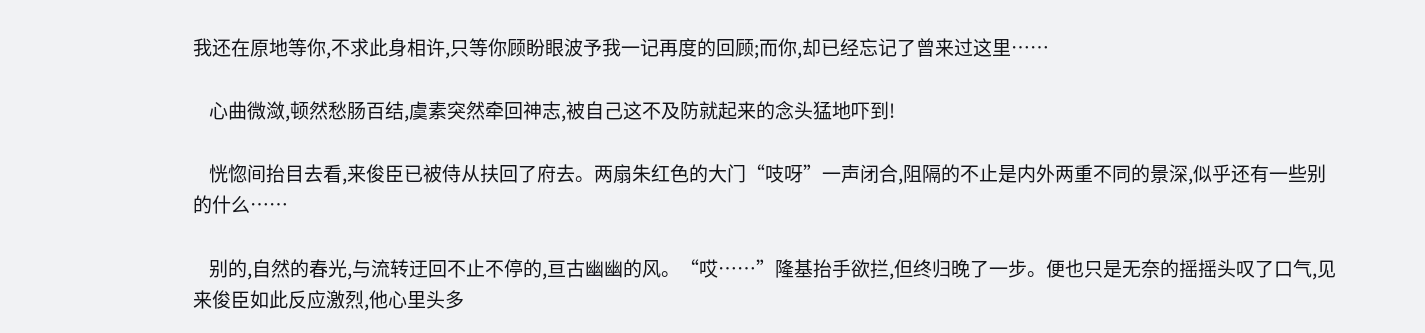我还在原地等你,不求此身相许,只等你顾盼眼波予我一记再度的回顾;而你,却已经忘记了曾来过这里……

    心曲微潋,顿然愁肠百结,虞素突然牵回神志,被自己这不及防就起来的念头猛地吓到!

    恍惚间抬目去看,来俊臣已被侍从扶回了府去。两扇朱红色的大门“吱呀”一声闭合,阻隔的不止是内外两重不同的景深,似乎还有一些别的什么……

    别的,自然的春光,与流转迂回不止不停的,亘古幽幽的风。“哎……”隆基抬手欲拦,但终归晚了一步。便也只是无奈的摇摇头叹了口气,见来俊臣如此反应激烈,他心里头多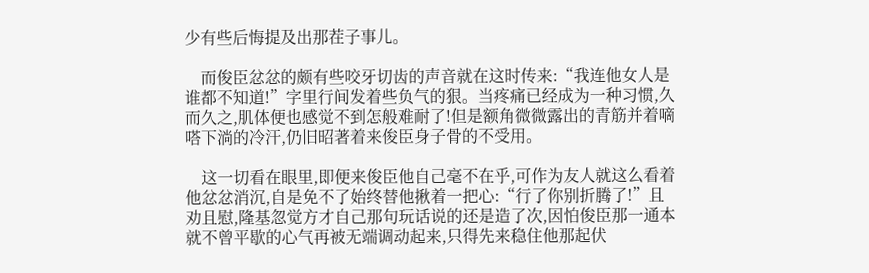少有些后悔提及出那茬子事儿。

    而俊臣忿忿的颇有些咬牙切齿的声音就在这时传来:“我连他女人是谁都不知道!”字里行间发着些负气的狠。当疼痛已经成为一种习惯,久而久之,肌体便也感觉不到怎般难耐了!但是额角微微露出的青筋并着嘀嗒下淌的冷汗,仍旧昭著着来俊臣身子骨的不受用。

    这一切看在眼里,即便来俊臣他自己毫不在乎,可作为友人就这么看着他忿忿消沉,自是免不了始终替他揪着一把心:“行了你别折腾了!”且劝且慰,隆基忽觉方才自己那句玩话说的还是造了次,因怕俊臣那一通本就不曾平歇的心气再被无端调动起来,只得先来稳住他那起伏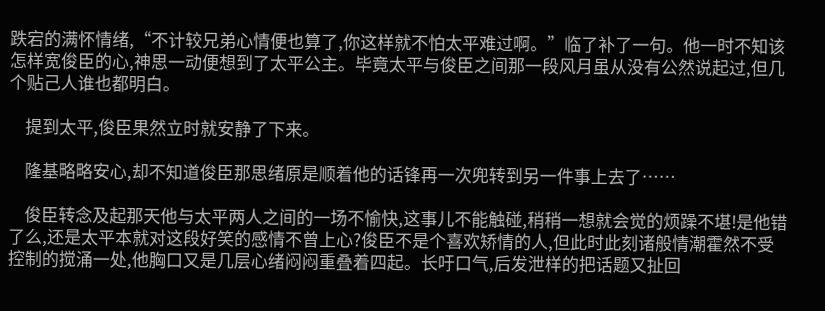跌宕的满怀情绪,“不计较兄弟心情便也算了,你这样就不怕太平难过啊。”临了补了一句。他一时不知该怎样宽俊臣的心,神思一动便想到了太平公主。毕竟太平与俊臣之间那一段风月虽从没有公然说起过,但几个贴己人谁也都明白。

    提到太平,俊臣果然立时就安静了下来。

    隆基略略安心,却不知道俊臣那思绪原是顺着他的话锋再一次兜转到另一件事上去了……

    俊臣转念及起那天他与太平两人之间的一场不愉快,这事儿不能触碰,稍稍一想就会觉的烦躁不堪!是他错了么,还是太平本就对这段好笑的感情不曾上心?俊臣不是个喜欢矫情的人,但此时此刻诸般情潮霍然不受控制的搅涌一处,他胸口又是几层心绪闷闷重叠着四起。长吁口气,后发泄样的把话题又扯回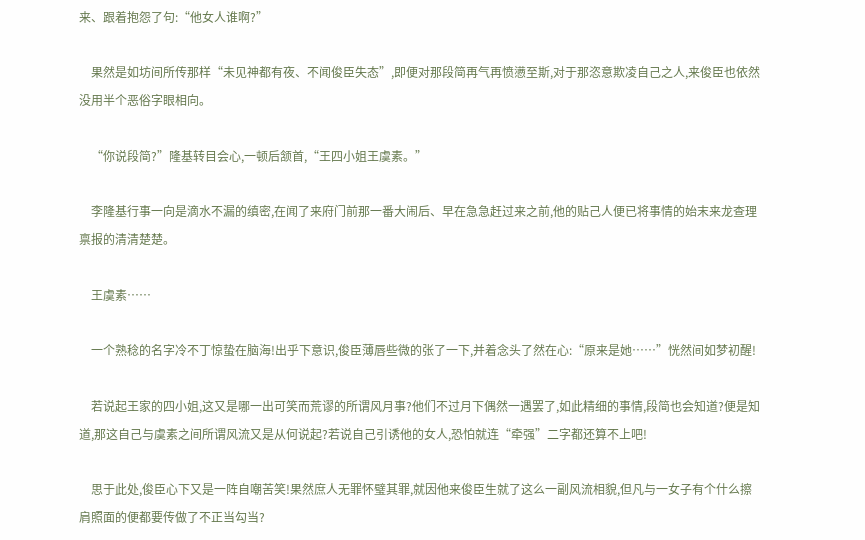来、跟着抱怨了句:“他女人谁啊?”

    果然是如坊间所传那样“未见神都有夜、不闻俊臣失态”,即便对那段简再气再愤懑至斯,对于那恣意欺凌自己之人,来俊臣也依然没用半个恶俗字眼相向。

    “你说段简?”隆基转目会心,一顿后颔首,“王四小姐王虞素。”

    李隆基行事一向是滴水不漏的缜密,在闻了来府门前那一番大闹后、早在急急赶过来之前,他的贴己人便已将事情的始末来龙查理禀报的清清楚楚。

    王虞素……

    一个熟稔的名字冷不丁惊蛰在脑海!出乎下意识,俊臣薄唇些微的张了一下,并着念头了然在心:“原来是她……”恍然间如梦初醒!

    若说起王家的四小姐,这又是哪一出可笑而荒谬的所谓风月事?他们不过月下偶然一遇罢了,如此精细的事情,段简也会知道?便是知道,那这自己与虞素之间所谓风流又是从何说起?若说自己引诱他的女人,恐怕就连“牵强”二字都还算不上吧!

    思于此处,俊臣心下又是一阵自嘲苦笑!果然庶人无罪怀璧其罪,就因他来俊臣生就了这么一副风流相貌,但凡与一女子有个什么擦肩照面的便都要传做了不正当勾当?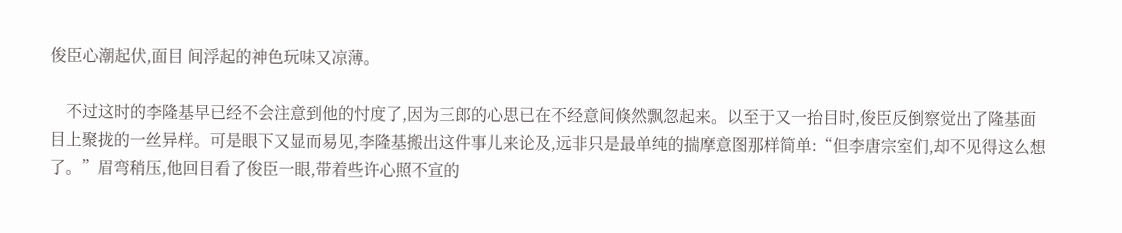俊臣心潮起伏,面目 间浮起的神色玩味又凉薄。

    不过这时的李隆基早已经不会注意到他的忖度了,因为三郎的心思已在不经意间倏然飘忽起来。以至于又一抬目时,俊臣反倒察觉出了隆基面目上聚拢的一丝异样。可是眼下又显而易见,李隆基搬出这件事儿来论及,远非只是最单纯的揣摩意图那样简单:“但李唐宗室们,却不见得这么想了。”眉弯稍压,他回目看了俊臣一眼,带着些许心照不宣的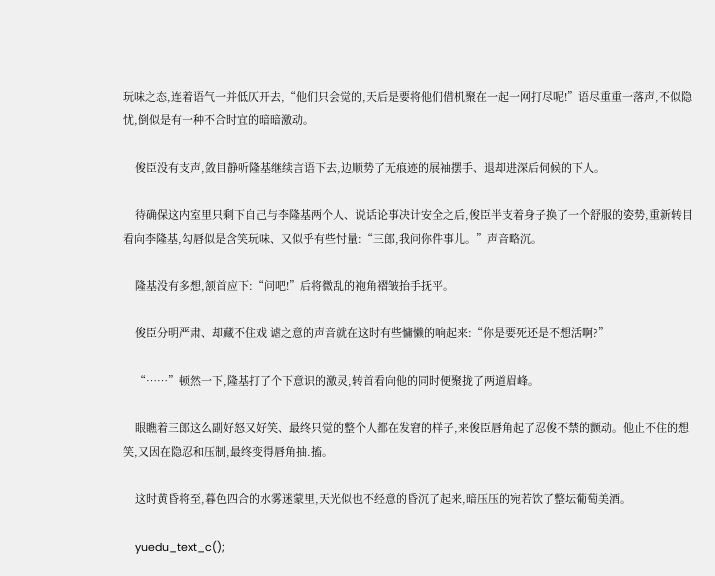玩味之态,连着语气一并低仄开去,“他们只会觉的,天后是要将他们借机聚在一起一网打尽呢!”语尽重重一落声,不似隐忧,倒似是有一种不合时宜的暗暗激动。

    俊臣没有支声,敛目静听隆基继续言语下去,边顺势了无痕迹的展袖摆手、退却进深后伺候的下人。

    待确保这内室里只剩下自己与李隆基两个人、说话论事决计安全之后,俊臣半支着身子换了一个舒服的姿势,重新转目看向李隆基,勾唇似是含笑玩味、又似乎有些忖量:“三郎,我问你件事儿。”声音略沉。

    隆基没有多想,颔首应下:“问吧!”后将微乱的袍角褶皱抬手抚平。

    俊臣分明严肃、却藏不住戏 谑之意的声音就在这时有些慵懒的响起来:“你是要死还是不想活啊?”

    “……”顿然一下,隆基打了个下意识的激灵,转首看向他的同时便聚拢了两道眉峰。

    眼瞧着三郎这么副好怒又好笑、最终只觉的整个人都在发窘的样子,来俊臣唇角起了忍俊不禁的颤动。他止不住的想笑,又因在隐忍和压制,最终变得唇角抽.搐。

    这时黄昏将至,暮色四合的水雾迷蒙里,天光似也不经意的昏沉了起来,暗压压的宛若饮了整坛葡萄美酒。

    yuedu_text_c();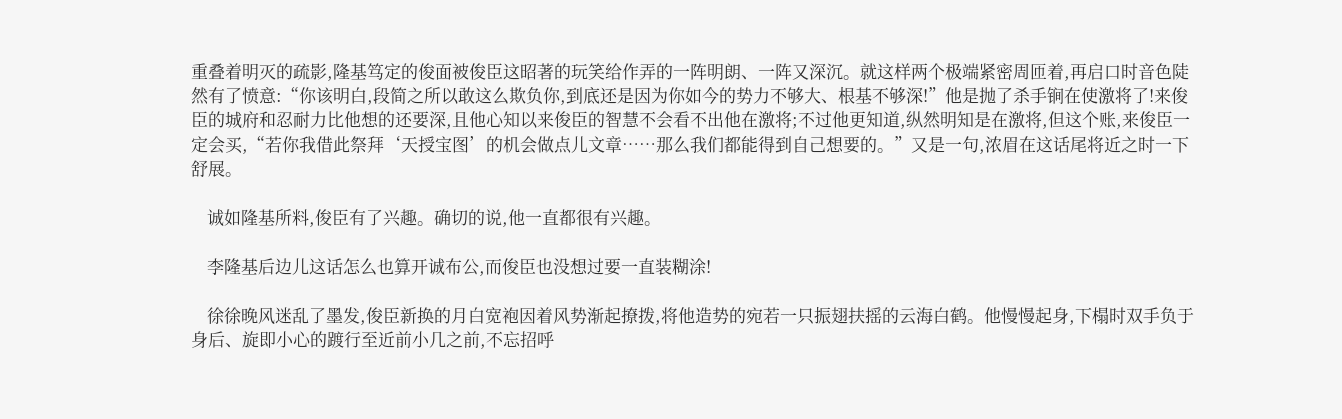重叠着明灭的疏影,隆基笃定的俊面被俊臣这昭著的玩笑给作弄的一阵明朗、一阵又深沉。就这样两个极端紧密周匝着,再启口时音色陡然有了愤意:“你该明白,段简之所以敢这么欺负你,到底还是因为你如今的势力不够大、根基不够深!”他是抛了杀手锏在使激将了!来俊臣的城府和忍耐力比他想的还要深,且他心知以来俊臣的智慧不会看不出他在激将;不过他更知道,纵然明知是在激将,但这个账,来俊臣一定会买,“若你我借此祭拜‘天授宝图’的机会做点儿文章……那么我们都能得到自己想要的。”又是一句,浓眉在这话尾将近之时一下舒展。

    诚如隆基所料,俊臣有了兴趣。确切的说,他一直都很有兴趣。

    李隆基后边儿这话怎么也算开诚布公,而俊臣也没想过要一直装糊涂!

    徐徐晚风迷乱了墨发,俊臣新换的月白宽袍因着风势渐起撩拨,将他造势的宛若一只振翅扶摇的云海白鹤。他慢慢起身,下榻时双手负于身后、旋即小心的踱行至近前小几之前,不忘招呼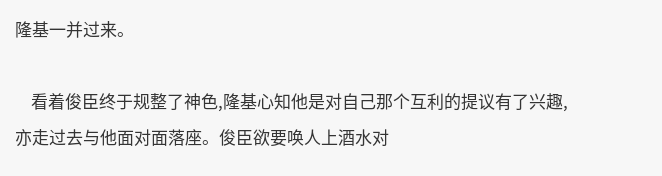隆基一并过来。

    看着俊臣终于规整了神色,隆基心知他是对自己那个互利的提议有了兴趣,亦走过去与他面对面落座。俊臣欲要唤人上酒水对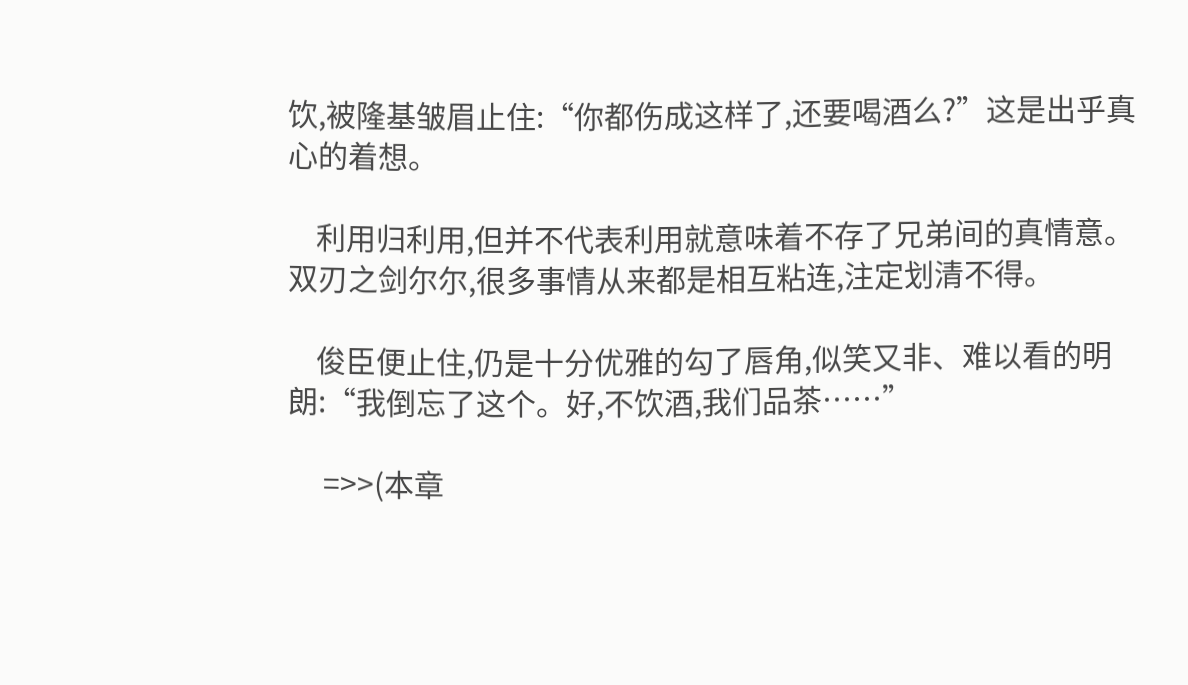饮,被隆基皱眉止住:“你都伤成这样了,还要喝酒么?”这是出乎真心的着想。

    利用归利用,但并不代表利用就意味着不存了兄弟间的真情意。双刃之剑尔尔,很多事情从来都是相互粘连,注定划清不得。

    俊臣便止住,仍是十分优雅的勾了唇角,似笑又非、难以看的明朗:“我倒忘了这个。好,不饮酒,我们品茶……”

     =>>(本章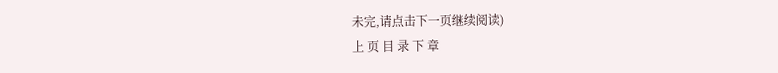未完,请点击下一页继续阅读)
上 页 目 录 下 章